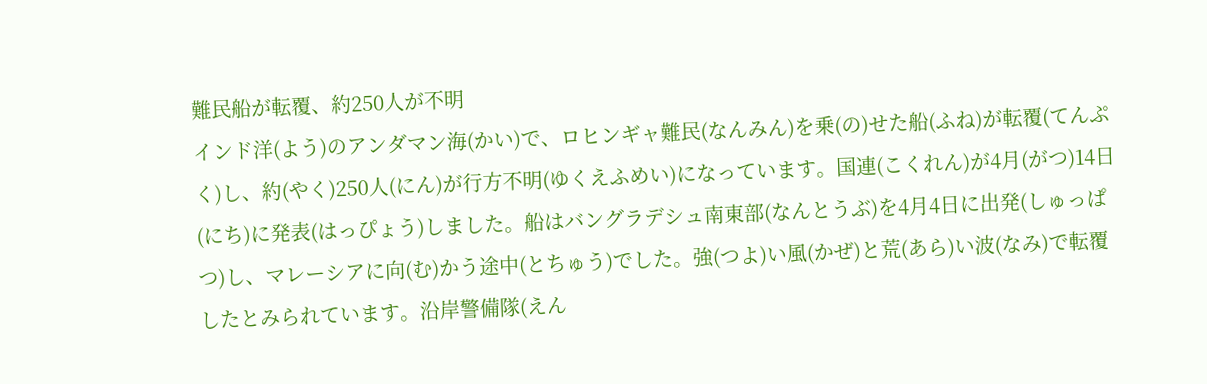難民船が転覆、約250人が不明
インド洋(よう)のアンダマン海(かい)で、ロヒンギャ難民(なんみん)を乗(の)せた船(ふね)が転覆(てんぷく)し、約(やく)250人(にん)が行方不明(ゆくえふめい)になっています。国連(こくれん)が4月(がつ)14日(にち)に発表(はっぴょう)しました。船はバングラデシュ南東部(なんとうぶ)を4月4日に出発(しゅっぱつ)し、マレーシアに向(む)かう途中(とちゅう)でした。強(つよ)い風(かぜ)と荒(あら)い波(なみ)で転覆したとみられています。沿岸警備隊(えん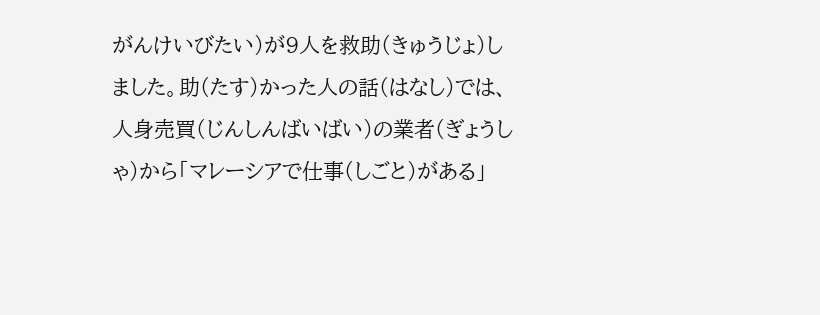がんけいびたい)が9人を救助(きゅうじょ)しました。助(たす)かった人の話(はなし)では、人身売買(じんしんばいばい)の業者(ぎょうしゃ)から「マレーシアで仕事(しごと)がある」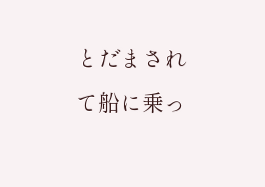とだまされて船に乗っ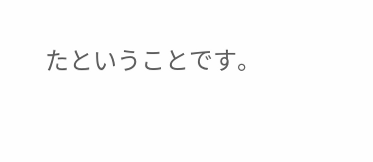たということです。